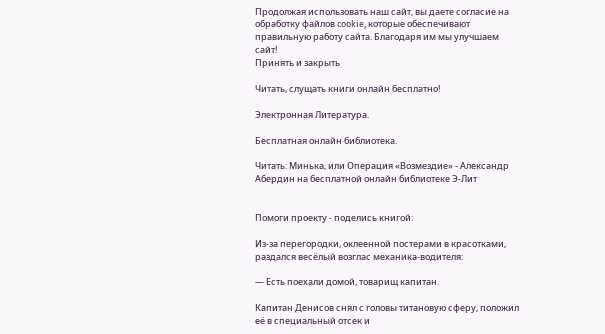Продолжая использовать наш сайт, вы даете согласие на обработку файлов cookie, которые обеспечивают правильную работу сайта. Благодаря им мы улучшаем сайт!
Принять и закрыть

Читать, слущать книги онлайн бесплатно!

Электронная Литература.

Бесплатная онлайн библиотека.

Читать: Минька, или Операция «Возмездие» - Александр Абердин на бесплатной онлайн библиотеке Э-Лит


Помоги проекту - поделись книгой:

Из-за перегородки, оклеенной постерами в красотками, раздался весёлый возглас механика-водителя:

— Есть поехали домой, товарищ капитан.

Капитан Денисов снял с головы титановую сферу, положил её в специальный отсек и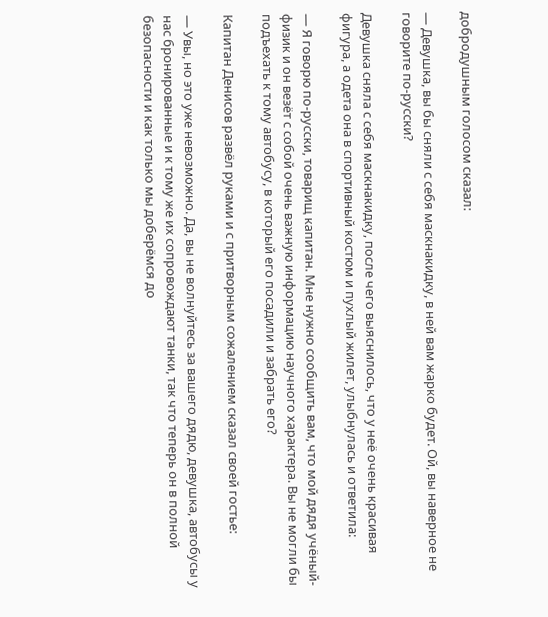добродушным голосом сказал:

— Девушка, вы бы сняли с себя маскнакидку, в ней вам жарко будет. Ой, вы наверное не говорите по-русски?

Девушка сняла с себя маскнакидку, после чего выяснилось, что у неё очень красивая фигура, а одета она в спортивный костюм и пухлый жилет, улыбнулась и ответила:

— Я говорю по-русски, товарищ капитан. Мне нужно сообщить вам, что мой дядя учёный-физик и он везёт с собой очень важную информацию научного характера. Вы не могли бы подъехать к тому автобусу, в который его посадили и забрать его?

Капитан Денисов развёл руками и с притворным сожалением сказал своей гостье:

— Увы, но это уже невозможно. Да, вы не волнуйтесь за вашего дядю, девушка, автобусы у нас бронированные и к тому же их сопровождают танки, так что теперь он в полной безопасности и как только мы доберёмся до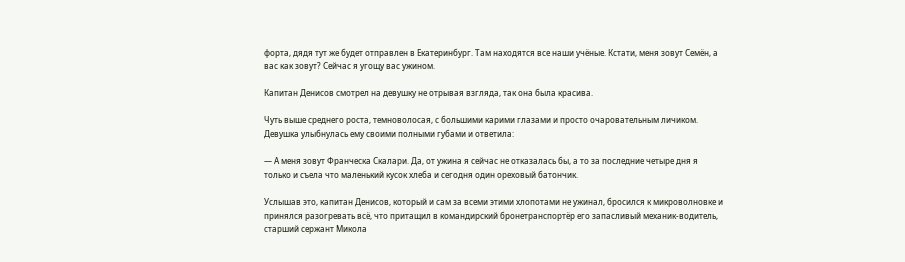форта, дядя тут же будет отправлен в Екатеринбург. Там находятся все наши учёные. Кстати, меня зовут Семён, а вас как зовут? Сейчас я угощу вас ужином.

Капитан Денисов смотрел на девушку не отрывая взгляда, так она была красива.

Чуть выше среднего роста, темноволосая, с большими карими глазами и просто очаровательным личиком. Девушка улыбнулась ему своими полными губами и ответила:

— А меня зовут Франческа Скалари. Да, от ужина я сейчас не отказалась бы, а то за последние четыре дня я только и съела что маленький кусок хлеба и сегодня один ореховый батончик.

Услышав это, капитан Денисов, который и сам за всеми этими хлопотами не ужинал, бросился к микроволновке и принялся разогревать всё, что притащил в командирский бронетранспортёр его запасливый механик-водитель, старший сержант Микола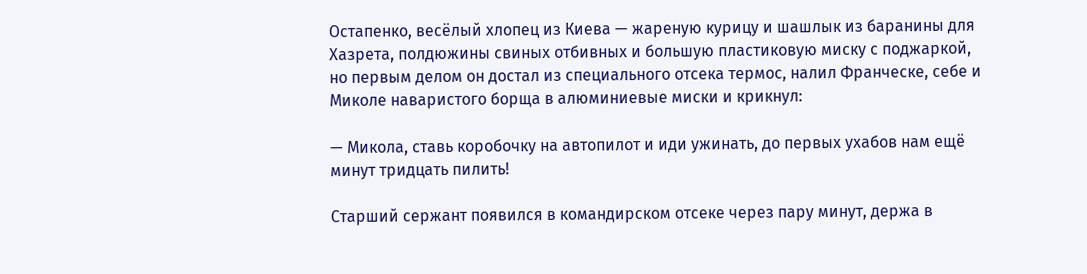Остапенко, весёлый хлопец из Киева — жареную курицу и шашлык из баранины для Хазрета, полдюжины свиных отбивных и большую пластиковую миску с поджаркой, но первым делом он достал из специального отсека термос, налил Франческе, себе и Миколе наваристого борща в алюминиевые миски и крикнул:

— Микола, ставь коробочку на автопилот и иди ужинать, до первых ухабов нам ещё минут тридцать пилить!

Старший сержант появился в командирском отсеке через пару минут, держа в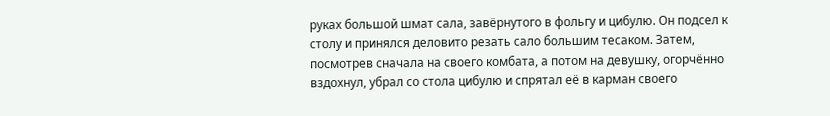руках большой шмат сала, завёрнутого в фольгу и цибулю. Он подсел к столу и принялся деловито резать сало большим тесаком. Затем, посмотрев сначала на своего комбата, а потом на девушку, огорчённо вздохнул, убрал со стола цибулю и спрятал её в карман своего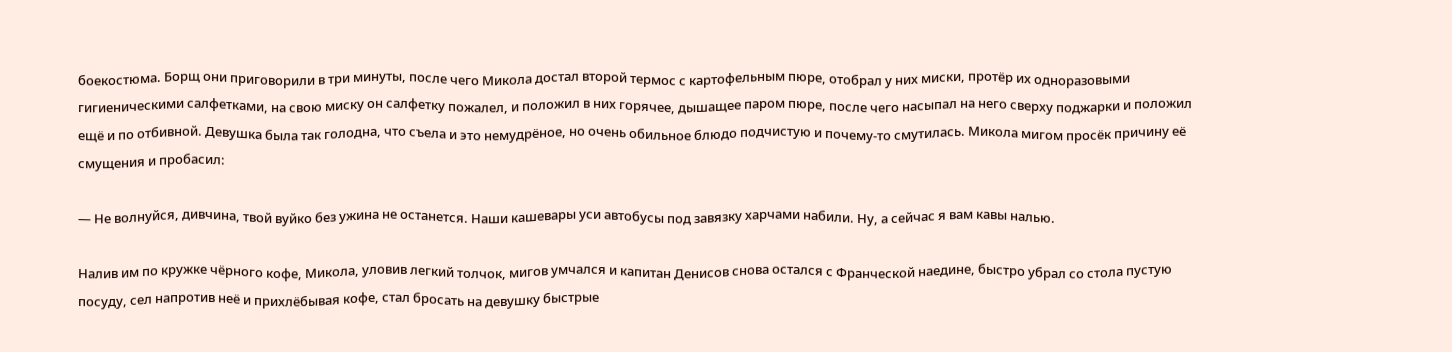боекостюма. Борщ они приговорили в три минуты, после чего Микола достал второй термос с картофельным пюре, отобрал у них миски, протёр их одноразовыми гигиеническими салфетками, на свою миску он салфетку пожалел, и положил в них горячее, дышащее паром пюре, после чего насыпал на него сверху поджарки и положил ещё и по отбивной. Девушка была так голодна, что съела и это немудрёное, но очень обильное блюдо подчистую и почему-то смутилась. Микола мигом просёк причину её смущения и пробасил:

— Не волнуйся, дивчина, твой вуйко без ужина не останется. Наши кашевары уси автобусы под завязку харчами набили. Ну, а сейчас я вам кавы налью.

Налив им по кружке чёрного кофе, Микола, уловив легкий толчок, мигов умчался и капитан Денисов снова остался с Франческой наедине, быстро убрал со стола пустую посуду, сел напротив неё и прихлёбывая кофе, стал бросать на девушку быстрые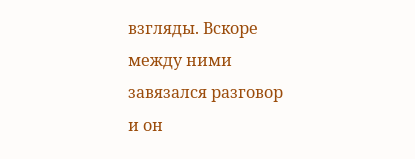взгляды. Вскоре между ними завязался разговор и он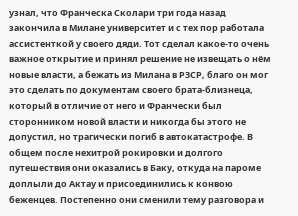узнал, что Франческа Сколари три года назад закончила в Милане университет и с тех пор работала ассистенткой у своего дяди. Тот сделал какое-то очень важное открытие и принял решение не извещать о нём новые власти, а бежать из Милана в РЗСР, благо он мог это сделать по документам своего брата-близнеца, который в отличие от него и Франчески был сторонником новой власти и никогда бы этого не допустил, но трагически погиб в автокатастрофе. В общем после нехитрой рокировки и долгого путешествия они оказались в Баку, откуда на пароме доплыли до Актау и присоединились к конвою беженцев. Постепенно они сменили тему разговора и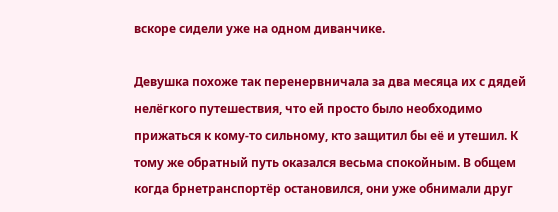вскоре сидели уже на одном диванчике.

Девушка похоже так перенервничала за два месяца их с дядей нелёгкого путешествия, что ей просто было необходимо прижаться к кому-то сильному, кто защитил бы её и утешил. К тому же обратный путь оказался весьма спокойным. В общем когда брнетранспортёр остановился, они уже обнимали друг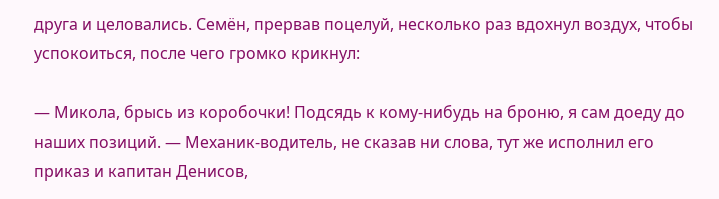друга и целовались. Семён, прервав поцелуй, несколько раз вдохнул воздух, чтобы успокоиться, после чего громко крикнул:

— Микола, брысь из коробочки! Подсядь к кому-нибудь на броню, я сам доеду до наших позиций. — Механик-водитель, не сказав ни слова, тут же исполнил его приказ и капитан Денисов,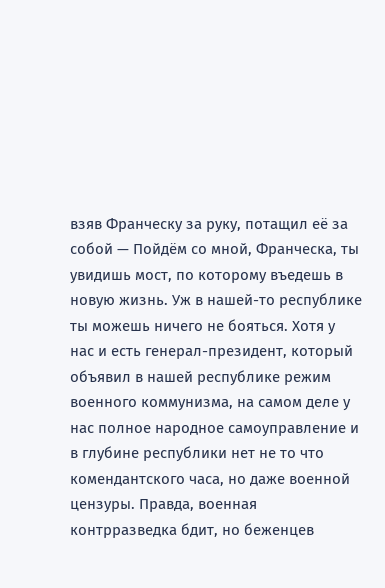взяв Франческу за руку, потащил её за собой — Пойдём со мной, Франческа, ты увидишь мост, по которому въедешь в новую жизнь. Уж в нашей-то республике ты можешь ничего не бояться. Хотя у нас и есть генерал-президент, который объявил в нашей республике режим военного коммунизма, на самом деле у нас полное народное самоуправление и в глубине республики нет не то что комендантского часа, но даже военной цензуры. Правда, военная контрразведка бдит, но беженцев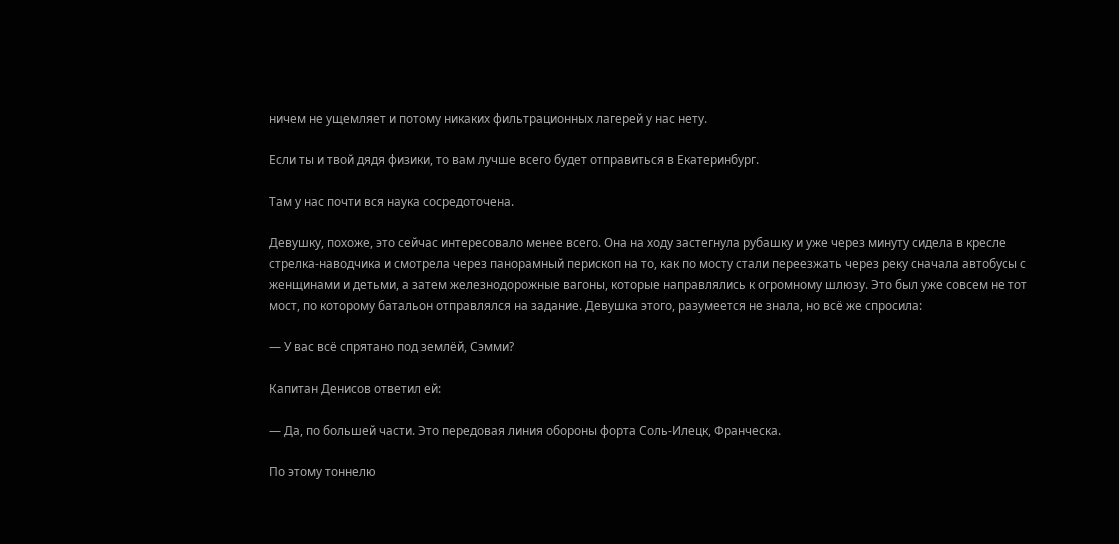ничем не ущемляет и потому никаких фильтрационных лагерей у нас нету.

Если ты и твой дядя физики, то вам лучше всего будет отправиться в Екатеринбург.

Там у нас почти вся наука сосредоточена.

Девушку, похоже, это сейчас интересовало менее всего. Она на ходу застегнула рубашку и уже через минуту сидела в кресле стрелка-наводчика и смотрела через панорамный перископ на то, как по мосту стали переезжать через реку сначала автобусы с женщинами и детьми, а затем железнодорожные вагоны, которые направлялись к огромному шлюзу. Это был уже совсем не тот мост, по которому батальон отправлялся на задание. Девушка этого, разумеется не знала, но всё же спросила:

— У вас всё спрятано под землёй, Сэмми?

Капитан Денисов ответил ей:

— Да, по большей части. Это передовая линия обороны форта Соль-Илецк, Франческа.

По этому тоннелю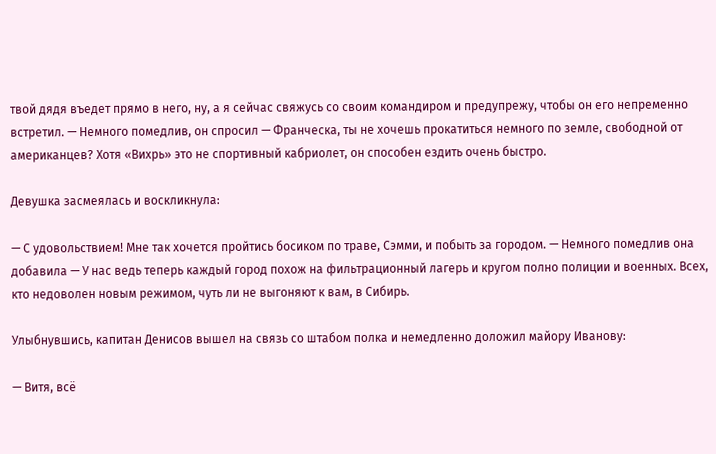твой дядя въедет прямо в него, ну, а я сейчас свяжусь со своим командиром и предупрежу, чтобы он его непременно встретил. — Немного помедлив, он спросил — Франческа, ты не хочешь прокатиться немного по земле, свободной от американцев? Хотя «Вихрь» это не спортивный кабриолет, он способен ездить очень быстро.

Девушка засмеялась и воскликнула:

— С удовольствием! Мне так хочется пройтись босиком по траве, Сэмми, и побыть за городом. — Немного помедлив она добавила — У нас ведь теперь каждый город похож на фильтрационный лагерь и кругом полно полиции и военных. Всех, кто недоволен новым режимом, чуть ли не выгоняют к вам, в Сибирь.

Улыбнувшись, капитан Денисов вышел на связь со штабом полка и немедленно доложил майору Иванову:

— Витя, всё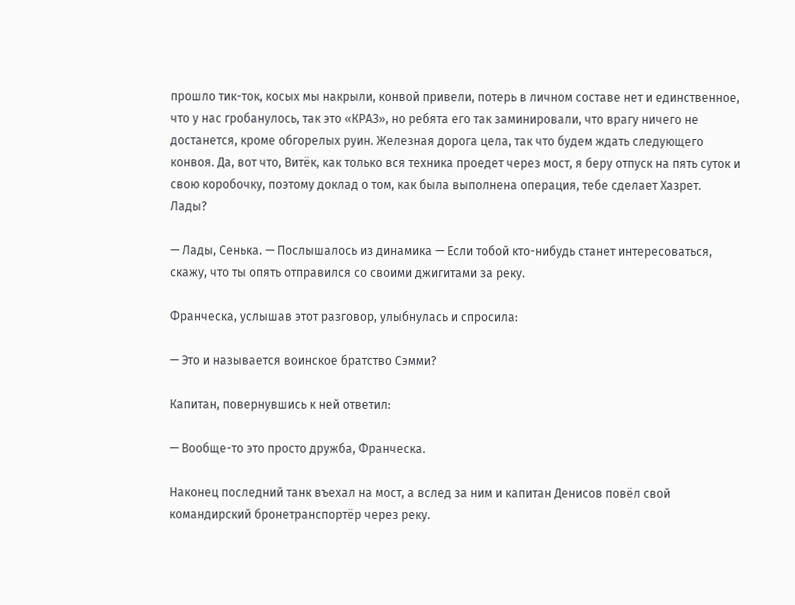прошло тик-ток, косых мы накрыли, конвой привели, потерь в личном составе нет и единственное, что у нас гробанулось, так это «КРАЗ», но ребята его так заминировали, что врагу ничего не достанется, кроме обгорелых руин. Железная дорога цела, так что будем ждать следующего конвоя. Да, вот что, Витёк, как только вся техника проедет через мост, я беру отпуск на пять суток и свою коробочку, поэтому доклад о том, как была выполнена операция, тебе сделает Хазрет. Лады?

— Лады, Сенька. — Послышалось из динамика — Если тобой кто-нибудь станет интересоваться, скажу, что ты опять отправился со своими джигитами за реку.

Франческа, услышав этот разговор, улыбнулась и спросила:

— Это и называется воинское братство Сэмми?

Капитан, повернувшись к ней ответил:

— Вообще-то это просто дружба, Франческа.

Наконец последний танк въехал на мост, а вслед за ним и капитан Денисов повёл свой командирский бронетранспортёр через реку.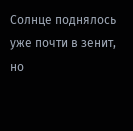Солнце поднялось уже почти в зенит, но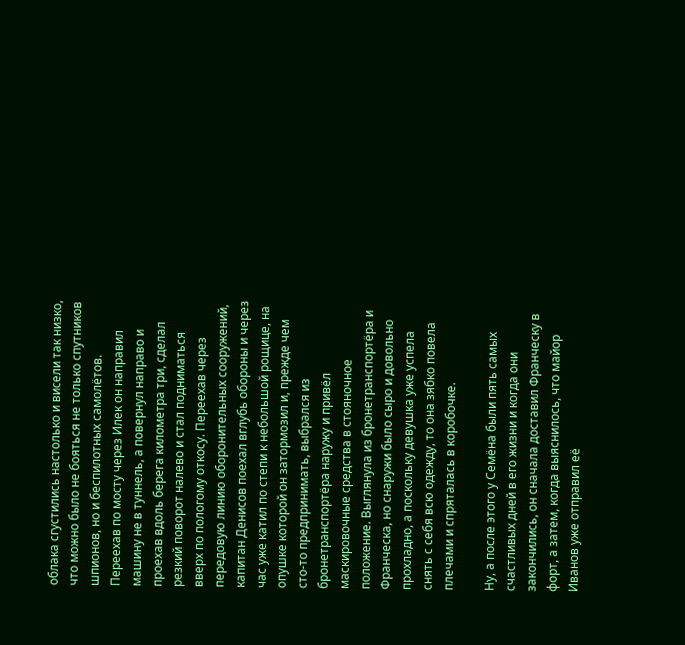облака сгустились настолько и висели так низко, что можно было не бояться не только спутников шпионов, но и беспилотных самолётов. Переехав по мосту через Илек он направил машину не в туннель, а повернул направо и проехав вдоль берега километра три, сделал резкий поворот налево и стал подниматься вверх по пологому откосу. Переехав через передовую линию оборонительных сооружений, капитан Денисов поехал вглубь обороны и через час уже катил по степи к небольшой рощице, на опушке которой он затормозил и, прежде чем сто-то предпринимать, выбрался из бронетранспортёра наружу и привёл маскировочные средства в стояночное положение. Выглянула из бронетранспортёра и Франческа, но снаружи было сыро и довольно прохладно, а поскольку девушка уже успела снять с себя всю одежду, то она зябко повела плечами и спряталась в коробочке.

Ну, а после этого у Семёна были пять самых счастливых дней в его жизни и когда они закончились, он сначала доставил Франческу в форт, а затем, когда выяснилось, что майор Иванов уже отправил её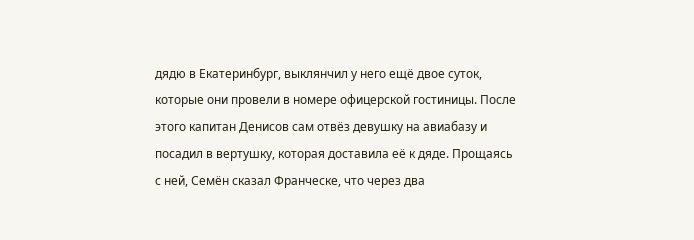дядю в Екатеринбург, выклянчил у него ещё двое суток, которые они провели в номере офицерской гостиницы. После этого капитан Денисов сам отвёз девушку на авиабазу и посадил в вертушку, которая доставила её к дяде. Прощаясь с ней, Семён сказал Франческе, что через два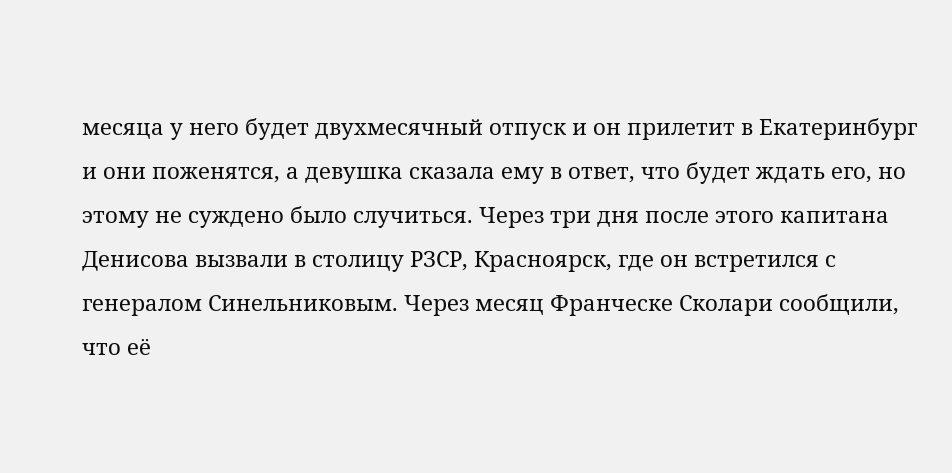месяца у него будет двухмесячный отпуск и он прилетит в Екатеринбург и они поженятся, а девушка сказала ему в ответ, что будет ждать его, но этому не суждено было случиться. Через три дня после этого капитана Денисова вызвали в столицу РЗСР, Красноярск, где он встретился с генералом Синельниковым. Через месяц Франческе Сколари сообщили, что её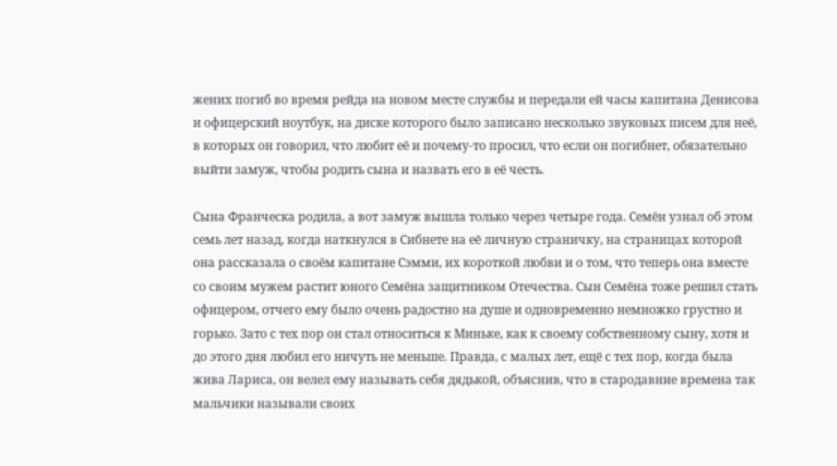жених погиб во время рейда на новом месте службы и передали ей часы капитана Денисова и офицерский ноутбук, на диске которого было записано несколько звуковых писем для неё, в которых он говорил, что любит её и почему-то просил, что если он погибнет, обязательно выйти замуж, чтобы родить сына и назвать его в её честь.

Сына Франческа родила, а вот замуж вышла только через четыре года. Семён узнал об этом семь лет назад, когда наткнулся в Сибнете на её личную страничку, на страницах которой она рассказала о своём капитане Сэмми, их короткой любви и о том, что теперь она вместе со своим мужем растит юного Семёна защитником Отечества. Сын Семёна тоже решил стать офицером, отчего ему было очень радостно на душе и одновременно немножко грустно и горько. Зато с тех пор он стал относиться к Миньке, как к своему собственному сыну, хотя и до этого дня любил его ничуть не меньше. Правда, с малых лет, ещё с тех пор, когда была жива Лариса, он велел ему называть себя дядькой, объяснив, что в стародавние времена так мальчики называли своих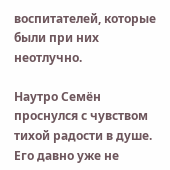воспитателей, которые были при них неотлучно.

Наутро Семён проснулся с чувством тихой радости в душе. Его давно уже не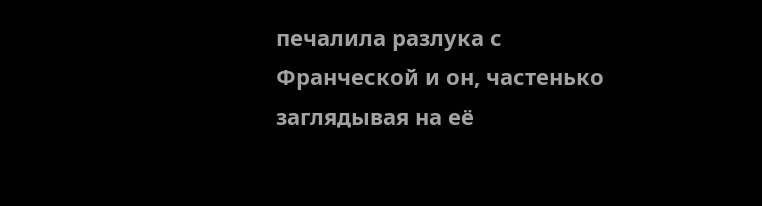печалила разлука с Франческой и он, частенько заглядывая на её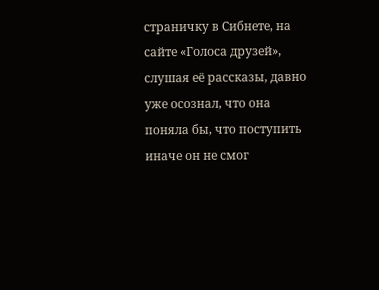страничку в Сибнете, на сайте «Голоса друзей», слушая её рассказы, давно уже осознал, что она поняла бы, что поступить иначе он не смог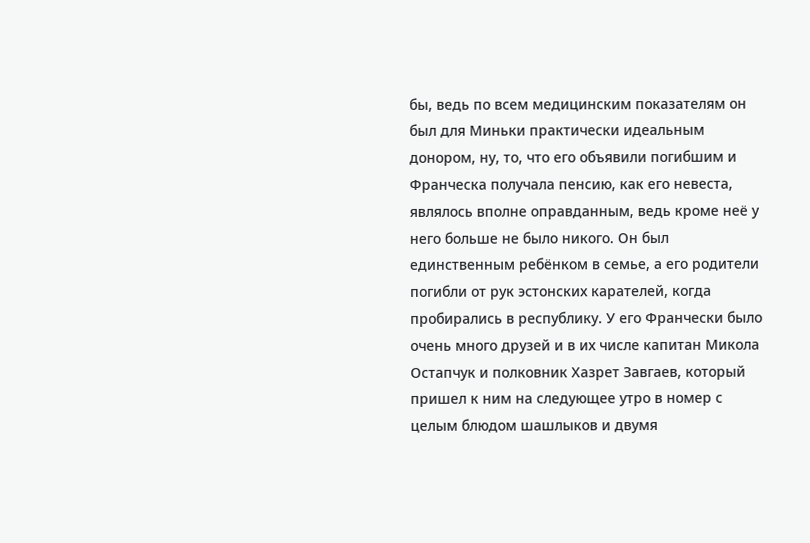бы, ведь по всем медицинским показателям он был для Миньки практически идеальным донором, ну, то, что его объявили погибшим и Франческа получала пенсию, как его невеста, являлось вполне оправданным, ведь кроме неё у него больше не было никого. Он был единственным ребёнком в семье, а его родители погибли от рук эстонских карателей, когда пробирались в республику. У его Франчески было очень много друзей и в их числе капитан Микола Остапчук и полковник Хазрет Завгаев, который пришел к ним на следующее утро в номер с целым блюдом шашлыков и двумя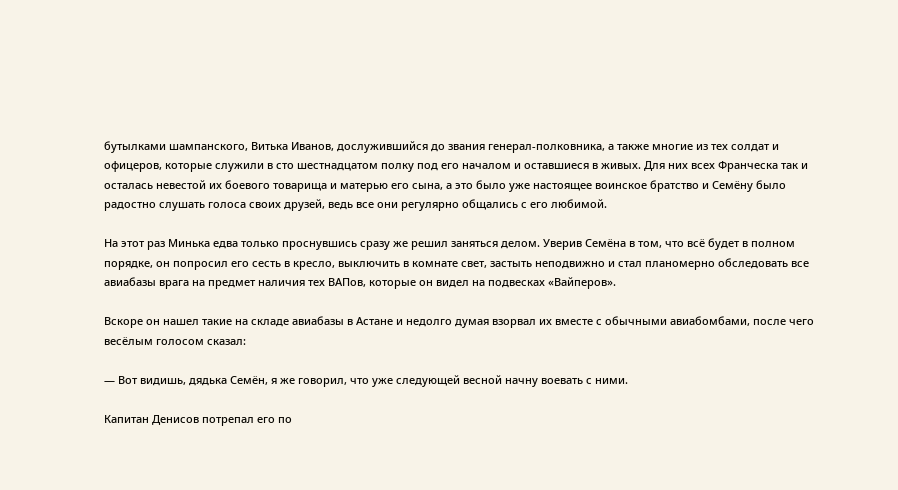бутылками шампанского, Витька Иванов, дослужившийся до звания генерал-полковника, а также многие из тех солдат и офицеров, которые служили в сто шестнадцатом полку под его началом и оставшиеся в живых. Для них всех Франческа так и осталась невестой их боевого товарища и матерью его сына, а это было уже настоящее воинское братство и Семёну было радостно слушать голоса своих друзей, ведь все они регулярно общались с его любимой.

На этот раз Минька едва только проснувшись сразу же решил заняться делом. Уверив Семёна в том, что всё будет в полном порядке, он попросил его сесть в кресло, выключить в комнате свет, застыть неподвижно и стал планомерно обследовать все авиабазы врага на предмет наличия тех ВАПов, которые он видел на подвесках «Вайперов».

Вскоре он нашел такие на складе авиабазы в Астане и недолго думая взорвал их вместе с обычными авиабомбами, после чего весёлым голосом сказал:

— Вот видишь, дядька Семён, я же говорил, что уже следующей весной начну воевать с ними.

Капитан Денисов потрепал его по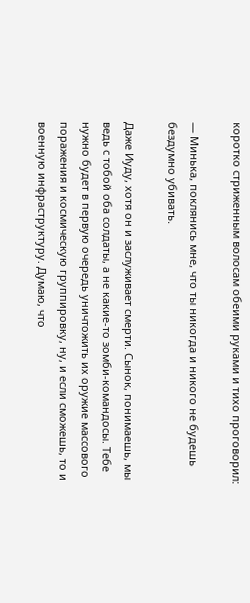коротко стриженным волосам обеими руками и тихо проговорил:

— Минька, поклянись мне, что ты никогда и никого не будешь бездумно убивать.

Даже Иуду, хотя он и заслуживает смерти. Сынок, понимаешь, мы ведь с тобой оба солдаты, а не какие-то зомби-командосы. Тебе нужно будет в первую очередь уничтожить их оружие массового поражения и космическую группировку, ну, и если сможешь, то и военную инфраструктуру. Думаю, что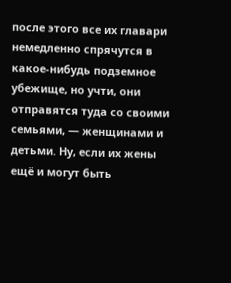после этого все их главари немедленно спрячутся в какое-нибудь подземное убежище, но учти, они отправятся туда со своими семьями, — женщинами и детьми. Ну, если их жены ещё и могут быть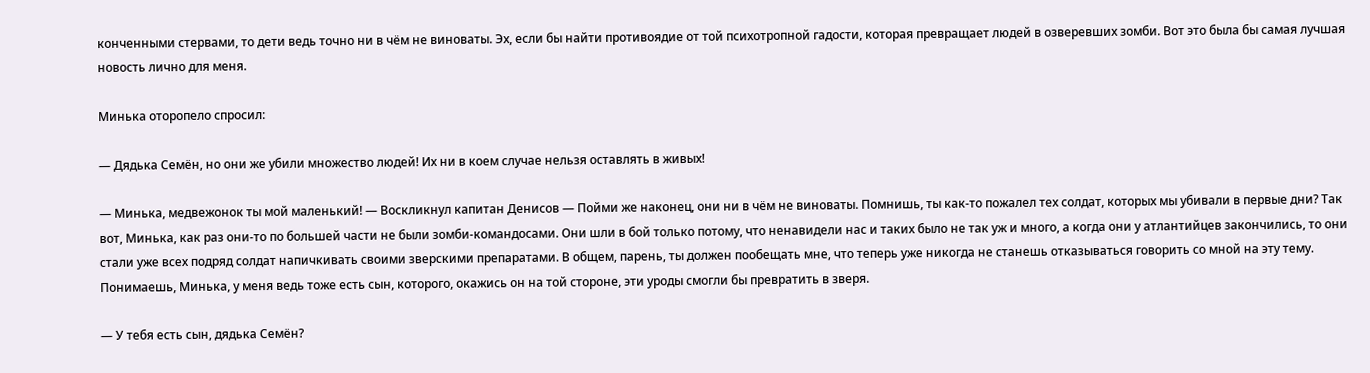конченными стервами, то дети ведь точно ни в чём не виноваты. Эх, если бы найти противоядие от той психотропной гадости, которая превращает людей в озверевших зомби. Вот это была бы самая лучшая новость лично для меня.

Минька оторопело спросил:

— Дядька Семён, но они же убили множество людей! Их ни в коем случае нельзя оставлять в живых!

— Минька, медвежонок ты мой маленький! — Воскликнул капитан Денисов — Пойми же наконец, они ни в чём не виноваты. Помнишь, ты как-то пожалел тех солдат, которых мы убивали в первые дни? Так вот, Минька, как раз они-то по большей части не были зомби-командосами. Они шли в бой только потому, что ненавидели нас и таких было не так уж и много, а когда они у атлантийцев закончились, то они стали уже всех подряд солдат напичкивать своими зверскими препаратами. В общем, парень, ты должен пообещать мне, что теперь уже никогда не станешь отказываться говорить со мной на эту тему. Понимаешь, Минька, у меня ведь тоже есть сын, которого, окажись он на той стороне, эти уроды смогли бы превратить в зверя.

— У тебя есть сын, дядька Семён?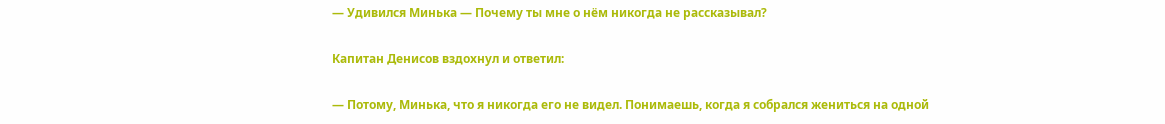— Удивился Минька — Почему ты мне о нём никогда не рассказывал?

Капитан Денисов вздохнул и ответил:

— Потому, Минька, что я никогда его не видел. Понимаешь, когда я собрался жениться на одной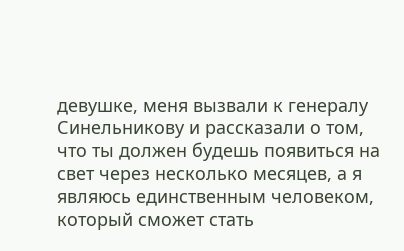девушке, меня вызвали к генералу Синельникову и рассказали о том, что ты должен будешь появиться на свет через несколько месяцев, а я являюсь единственным человеком, который сможет стать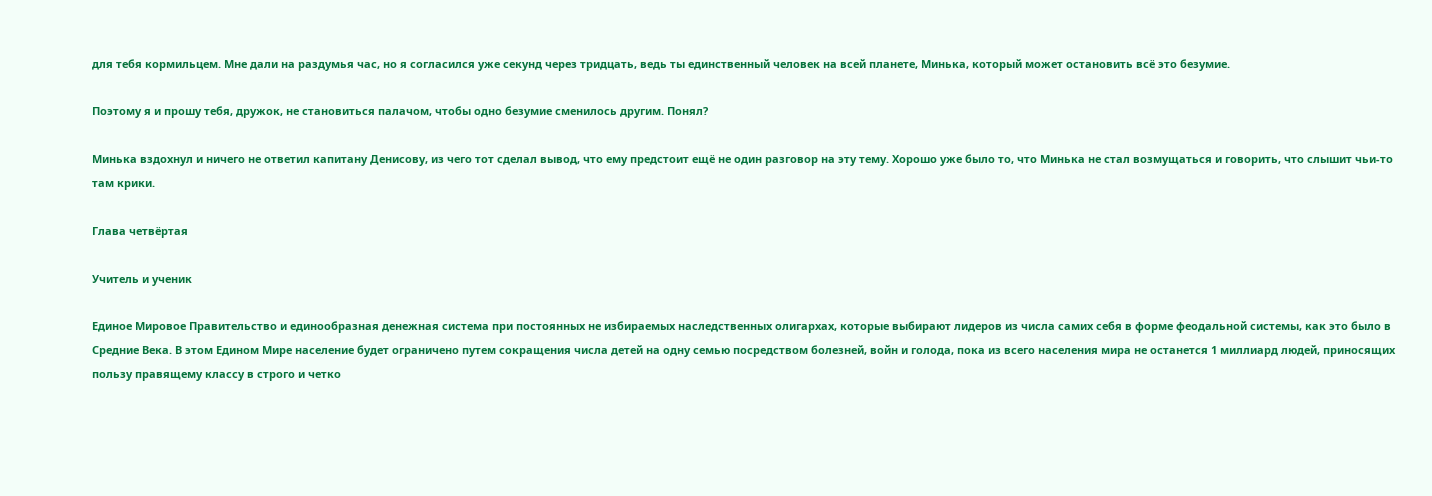для тебя кормильцем. Мне дали на раздумья час, но я согласился уже секунд через тридцать, ведь ты единственный человек на всей планете, Минька, который может остановить всё это безумие.

Поэтому я и прошу тебя, дружок, не становиться палачом, чтобы одно безумие сменилось другим. Понял?

Минька вздохнул и ничего не ответил капитану Денисову, из чего тот сделал вывод, что ему предстоит ещё не один разговор на эту тему. Хорошо уже было то, что Минька не стал возмущаться и говорить, что слышит чьи-то там крики.

Глава четвёртая

Учитель и ученик

Единое Мировое Правительство и единообразная денежная система при постоянных не избираемых наследственных олигархах, которые выбирают лидеров из числа самих себя в форме феодальной системы, как это было в Средние Века. В этом Едином Мире население будет ограничено путем сокращения числа детей на одну семью посредством болезней, войн и голода, пока из всего населения мира не останется 1 миллиард людей, приносящих пользу правящему классу в строго и четко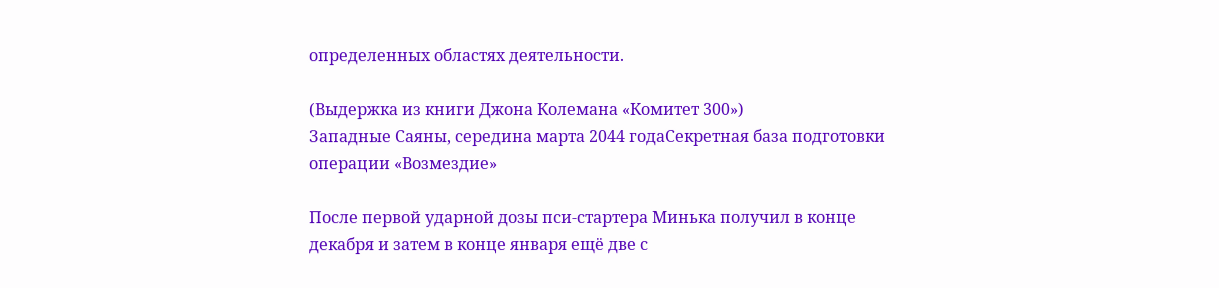определенных областях деятельности.

(Выдержка из книги Джона Колемана «Комитет 300»)
Западные Саяны, середина марта 2044 годаСекретная база подготовки операции «Возмездие»

После первой ударной дозы пси-стартера Минька получил в конце декабря и затем в конце января ещё две с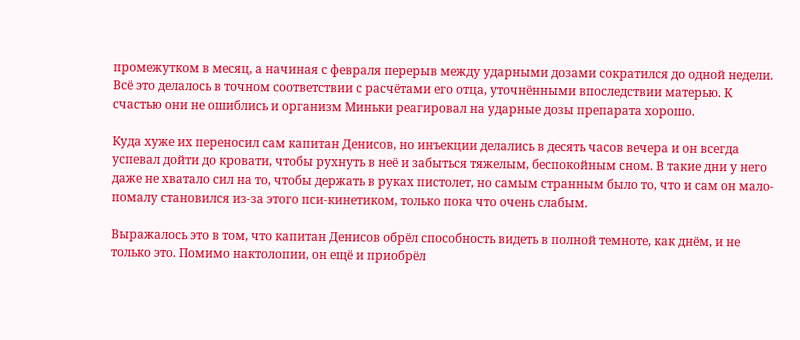промежутком в месяц, а начиная с февраля перерыв между ударными дозами сократился до одной недели. Всё это делалось в точном соответствии с расчётами его отца, уточнёнными впоследствии матерью. К счастью они не ошиблись и организм Миньки реагировал на ударные дозы препарата хорошо.

Куда хуже их переносил сам капитан Денисов, но инъекции делались в десять часов вечера и он всегда успевал дойти до кровати, чтобы рухнуть в неё и забыться тяжелым, беспокойным сном. В такие дни у него даже не хватало сил на то, чтобы держать в руках пистолет, но самым странным было то, что и сам он мало-помалу становился из-за этого пси-кинетиком, только пока что очень слабым.

Выражалось это в том, что капитан Денисов обрёл способность видеть в полной темноте, как днём, и не только это. Помимо нактолопии, он ещё и приобрёл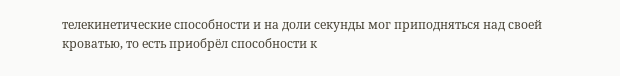телекинетические способности и на доли секунды мог приподняться над своей кроватью, то есть приобрёл способности к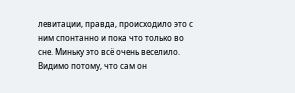левитации, правда, происходило это с ним спонтанно и пока что только во сне. Миньку это всё очень веселило. Видимо потому, что сам он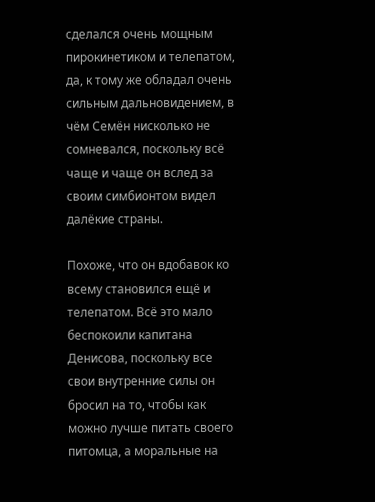сделался очень мощным пирокинетиком и телепатом, да, к тому же обладал очень сильным дальновидением, в чём Семён нисколько не сомневался, поскольку всё чаще и чаще он вслед за своим симбионтом видел далёкие страны.

Похоже, что он вдобавок ко всему становился ещё и телепатом. Всё это мало беспокоили капитана Денисова, поскольку все свои внутренние силы он бросил на то, чтобы как можно лучше питать своего питомца, а моральные на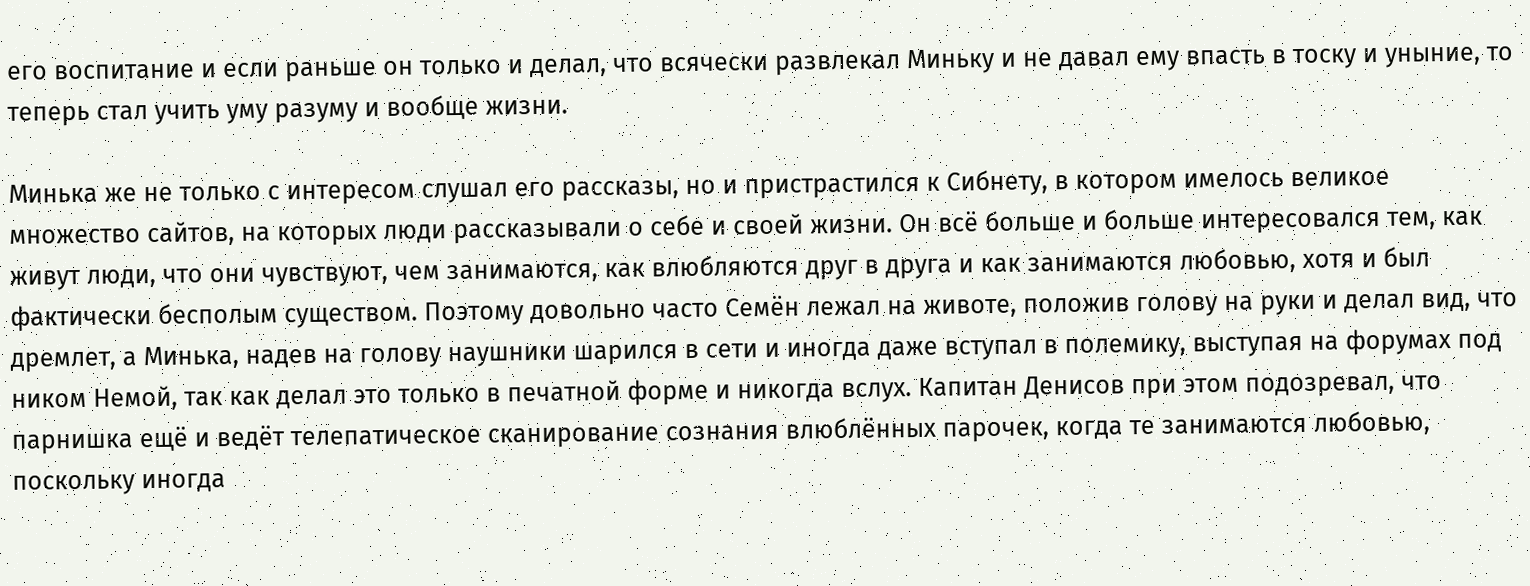его воспитание и если раньше он только и делал, что всячески развлекал Миньку и не давал ему впасть в тоску и уныние, то теперь стал учить уму разуму и вообще жизни.

Минька же не только с интересом слушал его рассказы, но и пристрастился к Сибнету, в котором имелось великое множество сайтов, на которых люди рассказывали о себе и своей жизни. Он всё больше и больше интересовался тем, как живут люди, что они чувствуют, чем занимаются, как влюбляются друг в друга и как занимаются любовью, хотя и был фактически бесполым существом. Поэтому довольно часто Семён лежал на животе, положив голову на руки и делал вид, что дремлет, а Минька, надев на голову наушники шарился в сети и иногда даже вступал в полемику, выступая на форумах под ником Немой, так как делал это только в печатной форме и никогда вслух. Капитан Денисов при этом подозревал, что парнишка ещё и ведёт телепатическое сканирование сознания влюблённых парочек, когда те занимаются любовью, поскольку иногда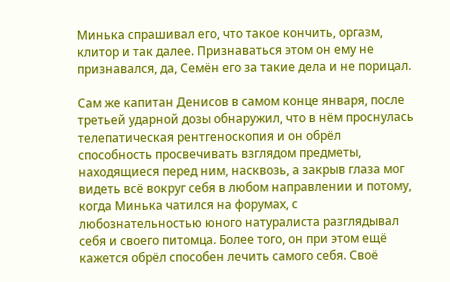Минька спрашивал его, что такое кончить, оргазм, клитор и так далее. Признаваться этом он ему не признавался, да, Семён его за такие дела и не порицал.

Сам же капитан Денисов в самом конце января, после третьей ударной дозы обнаружил, что в нём проснулась телепатическая рентгеноскопия и он обрёл способность просвечивать взглядом предметы, находящиеся перед ним, насквозь, а закрыв глаза мог видеть всё вокруг себя в любом направлении и потому, когда Минька чатился на форумах, с любознательностью юного натуралиста разглядывал себя и своего питомца. Более того, он при этом ещё кажется обрёл способен лечить самого себя. Своё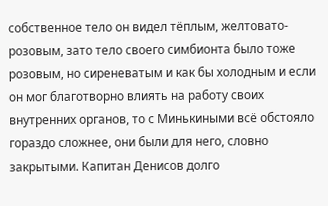собственное тело он видел тёплым, желтовато-розовым, зато тело своего симбионта было тоже розовым, но сиреневатым и как бы холодным и если он мог благотворно влиять на работу своих внутренних органов, то с Минькиными всё обстояло гораздо сложнее, они были для него, словно закрытыми. Капитан Денисов долго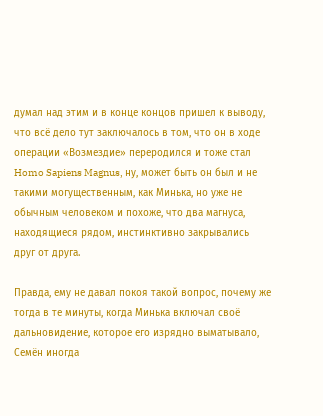думал над этим и в конце концов пришел к выводу, что всё дело тут заключалось в том, что он в ходе операции «Возмездие» переродился и тоже стал Homo Sapiens Magnus, ну, может быть он был и не такими могущественным, как Минька, но уже не обычным человеком и похоже, что два магнуса, находящиеся рядом, инстинктивно закрывались друг от друга.

Правда, ему не давал покоя такой вопрос, почему же тогда в те минуты, когда Минька включал своё дальновидение, которое его изрядно выматывало, Семён иногда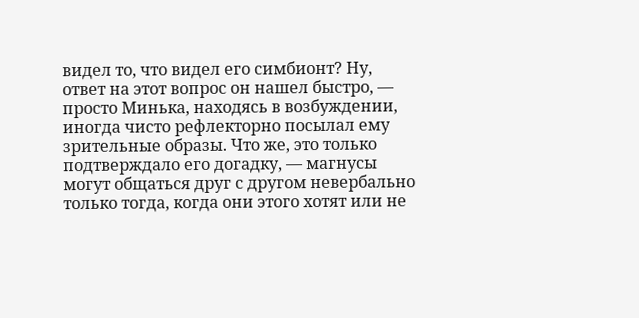видел то, что видел его симбионт? Ну, ответ на этот вопрос он нашел быстро, — просто Минька, находясь в возбуждении, иногда чисто рефлекторно посылал ему зрительные образы. Что же, это только подтверждало его догадку, — магнусы могут общаться друг с другом невербально только тогда, когда они этого хотят или не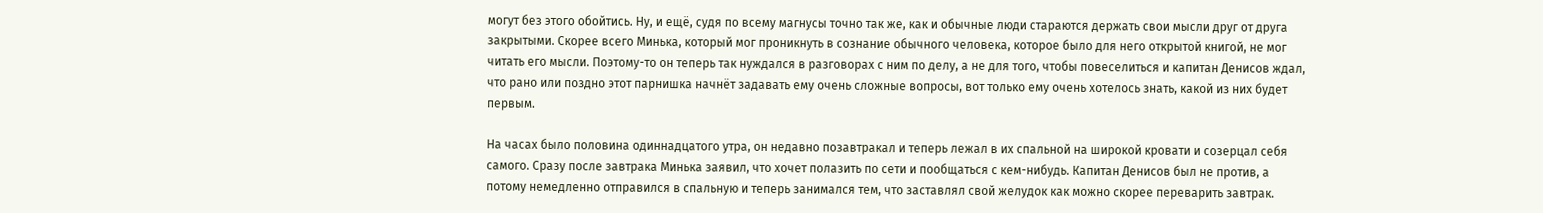могут без этого обойтись. Ну, и ещё, судя по всему магнусы точно так же, как и обычные люди стараются держать свои мысли друг от друга закрытыми. Скорее всего Минька, который мог проникнуть в сознание обычного человека, которое было для него открытой книгой, не мог читать его мысли. Поэтому-то он теперь так нуждался в разговорах с ним по делу, а не для того, чтобы повеселиться и капитан Денисов ждал, что рано или поздно этот парнишка начнёт задавать ему очень сложные вопросы, вот только ему очень хотелось знать, какой из них будет первым.

На часах было половина одиннадцатого утра, он недавно позавтракал и теперь лежал в их спальной на широкой кровати и созерцал себя самого. Сразу после завтрака Минька заявил, что хочет полазить по сети и пообщаться с кем-нибудь. Капитан Денисов был не против, а потому немедленно отправился в спальную и теперь занимался тем, что заставлял свой желудок как можно скорее переварить завтрак.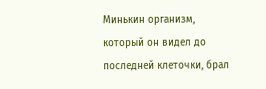Минькин организм, который он видел до последней клеточки, брал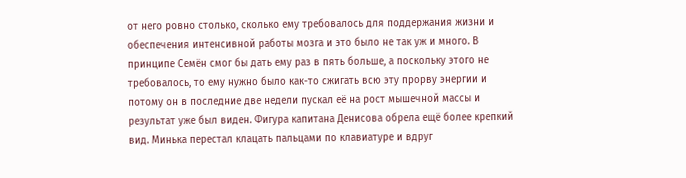от него ровно столько, сколько ему требовалось для поддержания жизни и обеспечения интенсивной работы мозга и это было не так уж и много. В принципе Семён смог бы дать ему раз в пять больше, а поскольку этого не требовалось, то ему нужно было как-то сжигать всю эту прорву энергии и потому он в последние две недели пускал её на рост мышечной массы и результат уже был виден. Фигура капитана Денисова обрела ещё более крепкий вид. Минька перестал клацать пальцами по клавиатуре и вдруг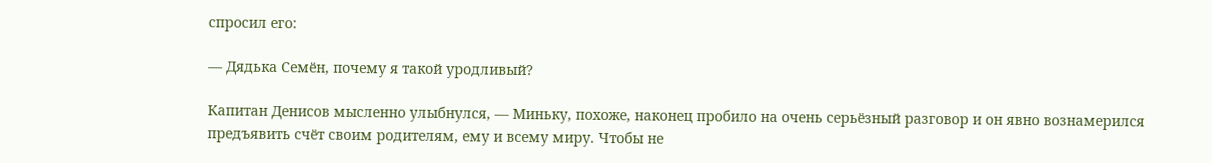спросил его:

— Дядька Семён, почему я такой уродливый?

Капитан Денисов мысленно улыбнулся, — Миньку, похоже, наконец пробило на очень серьёзный разговор и он явно вознамерился предъявить счёт своим родителям, ему и всему миру. Чтобы не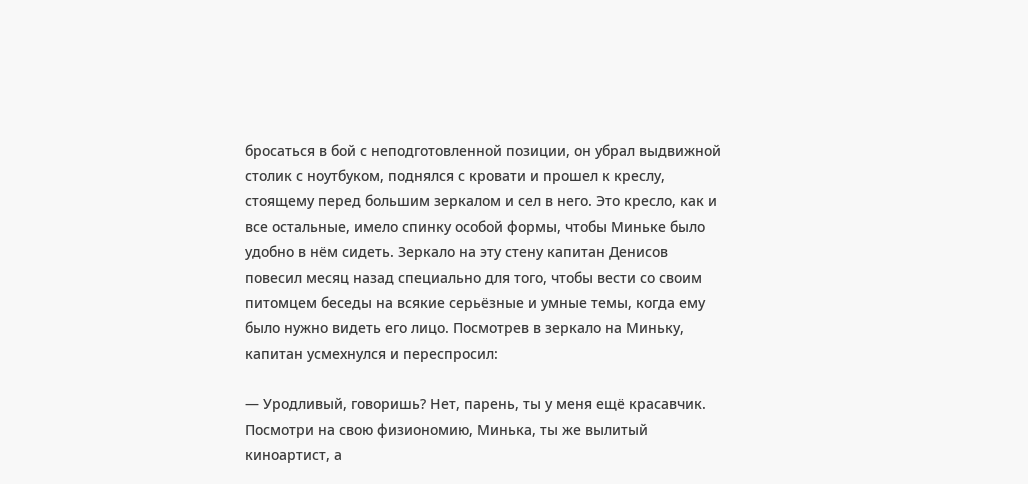бросаться в бой с неподготовленной позиции, он убрал выдвижной столик с ноутбуком, поднялся с кровати и прошел к креслу, стоящему перед большим зеркалом и сел в него. Это кресло, как и все остальные, имело спинку особой формы, чтобы Миньке было удобно в нём сидеть. Зеркало на эту стену капитан Денисов повесил месяц назад специально для того, чтобы вести со своим питомцем беседы на всякие серьёзные и умные темы, когда ему было нужно видеть его лицо. Посмотрев в зеркало на Миньку, капитан усмехнулся и переспросил:

— Уродливый, говоришь? Нет, парень, ты у меня ещё красавчик. Посмотри на свою физиономию, Минька, ты же вылитый киноартист, а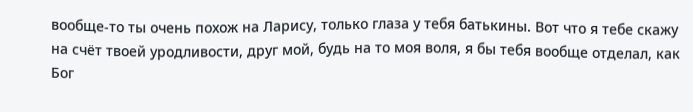вообще-то ты очень похож на Ларису, только глаза у тебя батькины. Вот что я тебе скажу на счёт твоей уродливости, друг мой, будь на то моя воля, я бы тебя вообще отделал, как Бог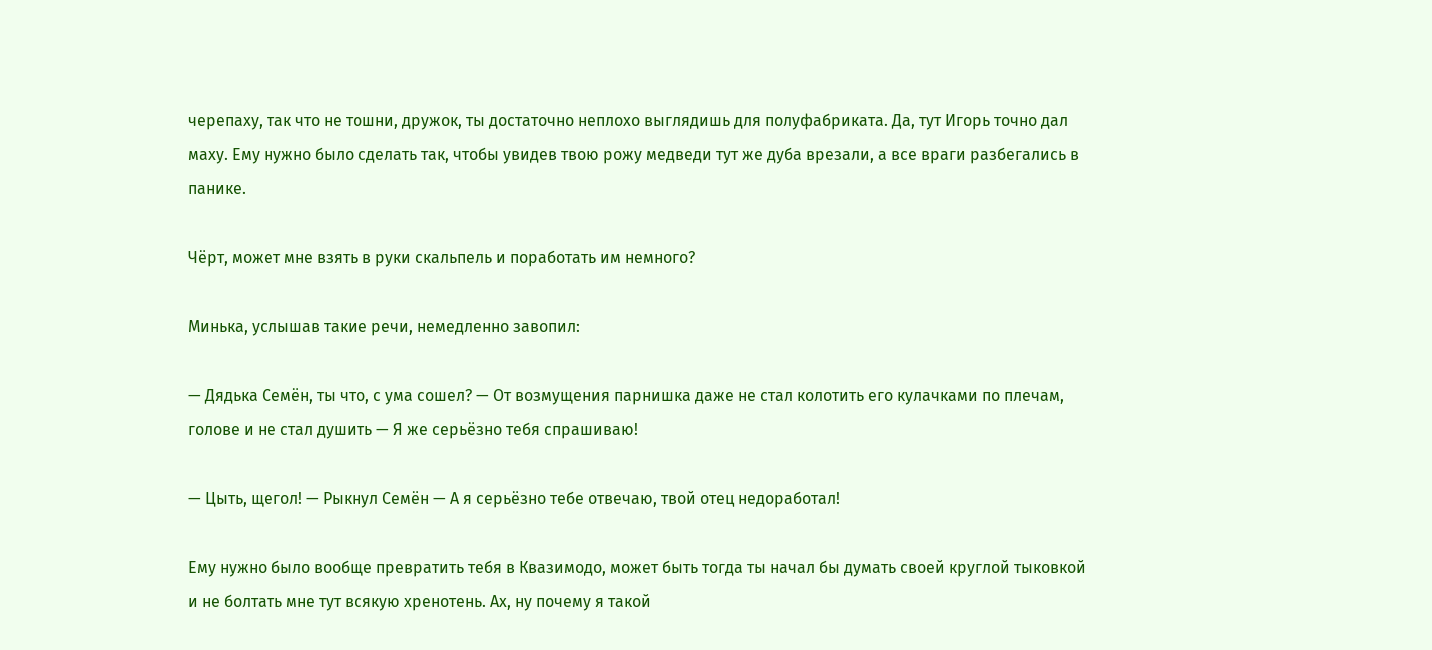черепаху, так что не тошни, дружок, ты достаточно неплохо выглядишь для полуфабриката. Да, тут Игорь точно дал маху. Ему нужно было сделать так, чтобы увидев твою рожу медведи тут же дуба врезали, а все враги разбегались в панике.

Чёрт, может мне взять в руки скальпель и поработать им немного?

Минька, услышав такие речи, немедленно завопил:

— Дядька Семён, ты что, с ума сошел? — От возмущения парнишка даже не стал колотить его кулачками по плечам, голове и не стал душить — Я же серьёзно тебя спрашиваю!

— Цыть, щегол! — Рыкнул Семён — А я серьёзно тебе отвечаю, твой отец недоработал!

Ему нужно было вообще превратить тебя в Квазимодо, может быть тогда ты начал бы думать своей круглой тыковкой и не болтать мне тут всякую хренотень. Ах, ну почему я такой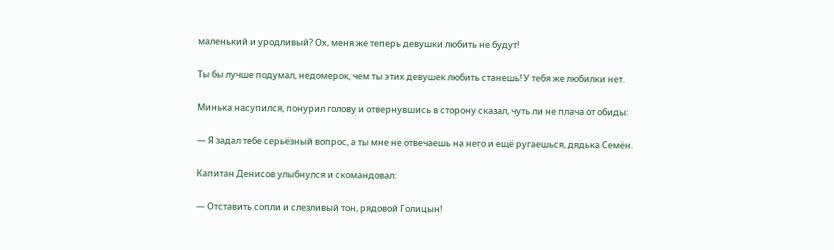маленький и уродливый? Ох, меня же теперь девушки любить не будут!

Ты бы лучше подумал, недомерок, чем ты этих девушек любить станешь! У тебя же любилки нет.

Минька насупился, понурил голову и отвернувшись в сторону сказал, чуть ли не плача от обиды:

— Я задал тебе серьёзный вопрос, а ты мне не отвечаешь на него и ещё ругаешься, дядька Семён.

Капитан Денисов улыбнулся и скомандовал:

— Отставить сопли и слезливый тон, рядовой Голицын!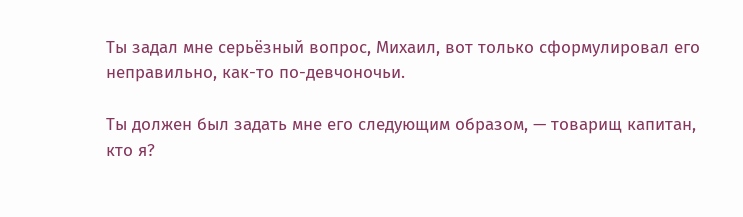Ты задал мне серьёзный вопрос, Михаил, вот только сформулировал его неправильно, как-то по-девчоночьи.

Ты должен был задать мне его следующим образом, — товарищ капитан, кто я?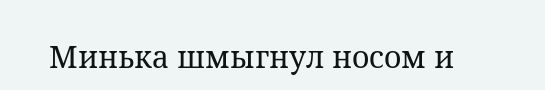Минька шмыгнул носом и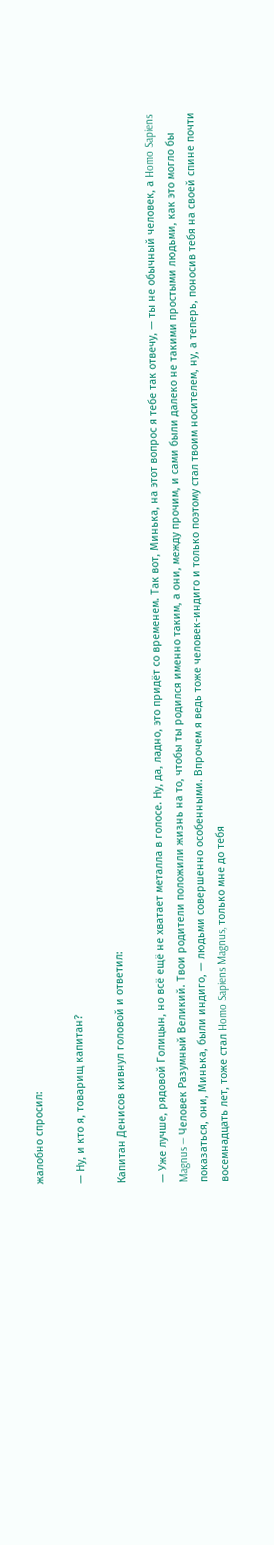жалобно спросил:

— Ну, и кто я, товарищ капитан?

Капитан Денисов кивнул головой и ответил:

— Уже лучше, рядовой Голицын, но всё ещё не хватает металла в голосе. Ну, да, ладно, это придёт со временем. Так вот, Минька, на этот вопрос я тебе так отвечу, — ты не обычный человек, а Homo Sapiens Magnus — Человек Разумный Великий. Твои родители положили жизнь на то, чтобы ты родился именно таким, а они, между прочим, и сами были далеко не такими простыми людьми, как это могло бы показаться, они, Минька, были индиго, — людьми совершенно особенными. Впрочем я ведь тоже человек-индиго и только поэтому стал твоим носителем, ну, а теперь, поносив тебя на своей спине почти восемнадцать лет, тоже стал Homo Sapiens Magnus, только мне до тебя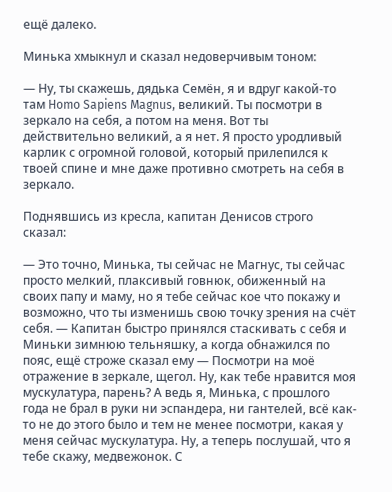ещё далеко.

Минька хмыкнул и сказал недоверчивым тоном:

— Ну, ты скажешь, дядька Семён, я и вдруг какой-то там Homo Sapiens Magnus, великий. Ты посмотри в зеркало на себя, а потом на меня. Вот ты действительно великий, а я нет. Я просто уродливый карлик с огромной головой, который прилепился к твоей спине и мне даже противно смотреть на себя в зеркало.

Поднявшись из кресла, капитан Денисов строго сказал:

— Это точно, Минька, ты сейчас не Магнус, ты сейчас просто мелкий, плаксивый говнюк, обиженный на своих папу и маму, но я тебе сейчас кое что покажу и возможно, что ты изменишь свою точку зрения на счёт себя. — Капитан быстро принялся стаскивать с себя и Миньки зимнюю тельняшку, а когда обнажился по пояс, ещё строже сказал ему — Посмотри на моё отражение в зеркале, щегол. Ну, как тебе нравится моя мускулатура, парень? А ведь я, Минька, с прошлого года не брал в руки ни эспандера, ни гантелей, всё как-то не до этого было и тем не менее посмотри, какая у меня сейчас мускулатура. Ну, а теперь послушай, что я тебе скажу, медвежонок. С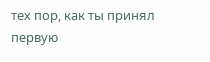тех пор, как ты принял первую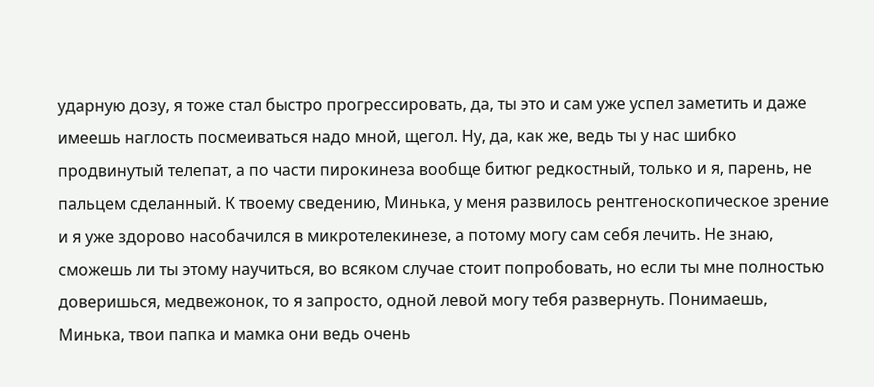ударную дозу, я тоже стал быстро прогрессировать, да, ты это и сам уже успел заметить и даже имеешь наглость посмеиваться надо мной, щегол. Ну, да, как же, ведь ты у нас шибко продвинутый телепат, а по части пирокинеза вообще битюг редкостный, только и я, парень, не пальцем сделанный. К твоему сведению, Минька, у меня развилось рентгеноскопическое зрение и я уже здорово насобачился в микротелекинезе, а потому могу сам себя лечить. Не знаю, сможешь ли ты этому научиться, во всяком случае стоит попробовать, но если ты мне полностью доверишься, медвежонок, то я запросто, одной левой могу тебя развернуть. Понимаешь, Минька, твои папка и мамка они ведь очень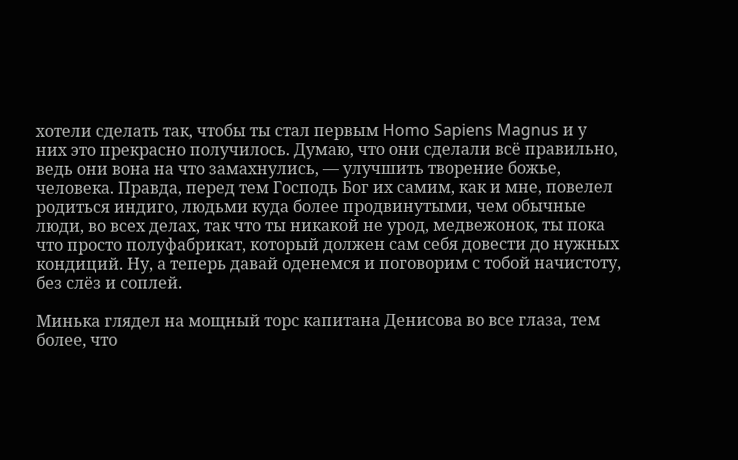хотели сделать так, чтобы ты стал первым Homo Sapiens Magnus и у них это прекрасно получилось. Думаю, что они сделали всё правильно, ведь они вона на что замахнулись, — улучшить творение божье, человека. Правда, перед тем Господь Бог их самим, как и мне, повелел родиться индиго, людьми куда более продвинутыми, чем обычные люди, во всех делах, так что ты никакой не урод, медвежонок, ты пока что просто полуфабрикат, который должен сам себя довести до нужных кондиций. Ну, а теперь давай оденемся и поговорим с тобой начистоту, без слёз и соплей.

Минька глядел на мощный торс капитана Денисова во все глаза, тем более, что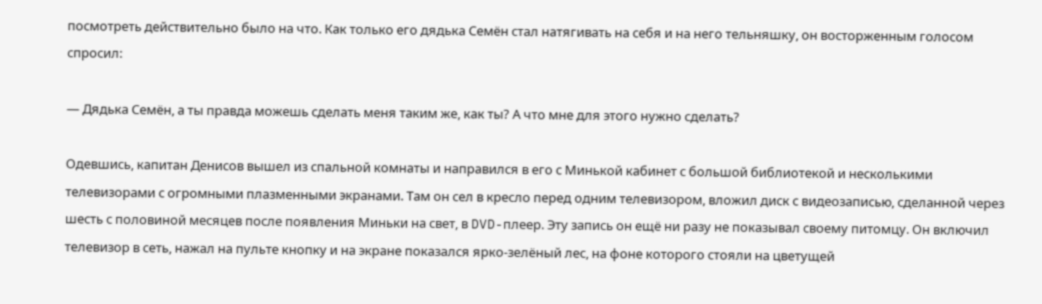посмотреть действительно было на что. Как только его дядька Семён стал натягивать на себя и на него тельняшку, он восторженным голосом спросил:

— Дядька Семён, а ты правда можешь сделать меня таким же, как ты? А что мне для этого нужно сделать?

Одевшись, капитан Денисов вышел из спальной комнаты и направился в его с Минькой кабинет с большой библиотекой и несколькими телевизорами с огромными плазменными экранами. Там он сел в кресло перед одним телевизором, вложил диск с видеозаписью, сделанной через шесть с половиной месяцев после появления Миньки на свет, в DVD-плеер. Эту запись он ещё ни разу не показывал своему питомцу. Он включил телевизор в сеть, нажал на пульте кнопку и на экране показался ярко-зелёный лес, на фоне которого стояли на цветущей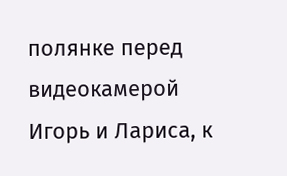полянке перед видеокамерой Игорь и Лариса, к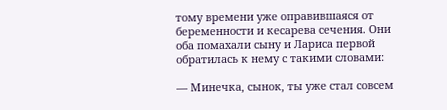тому времени уже оправившаяся от беременности и кесарева сечения. Они оба помахали сыну и Лариса первой обратилась к нему с такими словами:

— Минечка, сынок, ты уже стал совсем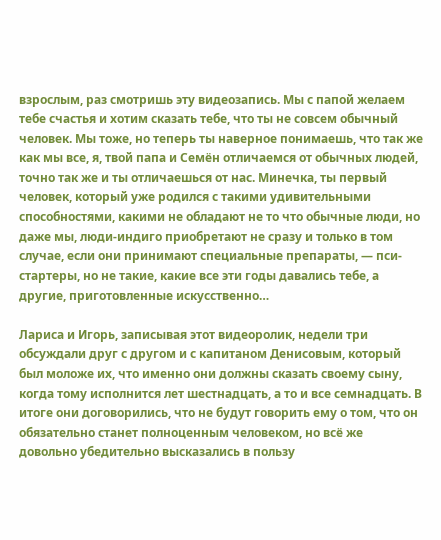взрослым, раз смотришь эту видеозапись. Мы с папой желаем тебе счастья и хотим сказать тебе, что ты не совсем обычный человек. Мы тоже, но теперь ты наверное понимаешь, что так же как мы все, я, твой папа и Семён отличаемся от обычных людей, точно так же и ты отличаешься от нас. Минечка, ты первый человек, который уже родился с такими удивительными способностями, какими не обладают не то что обычные люди, но даже мы, люди-индиго приобретают не сразу и только в том случае, если они принимают специальные препараты, — пси-стартеры, но не такие, какие все эти годы давались тебе, а другие, приготовленные искусственно…

Лариса и Игорь, записывая этот видеоролик, недели три обсуждали друг с другом и с капитаном Денисовым, который был моложе их, что именно они должны сказать своему сыну, когда тому исполнится лет шестнадцать, а то и все семнадцать. В итоге они договорились, что не будут говорить ему о том, что он обязательно станет полноценным человеком, но всё же довольно убедительно высказались в пользу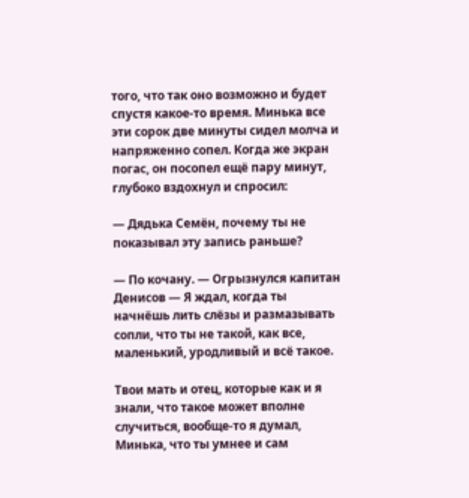того, что так оно возможно и будет спустя какое-то время. Минька все эти сорок две минуты сидел молча и напряженно сопел. Когда же экран погас, он посопел ещё пару минут, глубоко вздохнул и спросил:

— Дядька Семён, почему ты не показывал эту запись раньше?

— По кочану. — Огрызнулся капитан Денисов — Я ждал, когда ты начнёшь лить слёзы и размазывать сопли, что ты не такой, как все, маленький, уродливый и всё такое.

Твои мать и отец, которые как и я знали, что такое может вполне случиться, вообще-то я думал, Минька, что ты умнее и сам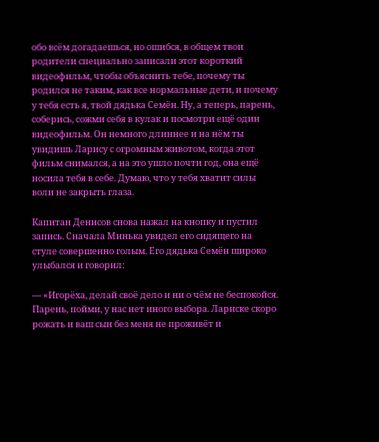обо всём догадаешься, но ошибся, в общем твои родители специально записали этот короткий видеофильм, чтобы объяснить тебе, почему ты родился не таким, как все нормальные дети, и почему у тебя есть я, твой дядька Семён. Ну, а теперь, парень, соберись, сожми себя в кулак и посмотри ещё один видеофильм. Он немного длиннее и на нём ты увидишь Ларису с огромным животом, когда этот фильм снимался, а на это ушло почти год, она ещё носила тебя в себе. Думаю, что у тебя хватит силы воли не закрыть глаза.

Капитан Денисов снова нажал на кнопку и пустил запись. Сначала Минька увидел его сидящего на стуле совершенно голым. Его дядька Семён широко улыбался и говорил:

— «Игорёха, делай своё дело и ни о чём не беспокойся. Парень, пойми, у нас нет иного выбора. Лариске скоро рожать и ваш сын без меня не проживёт и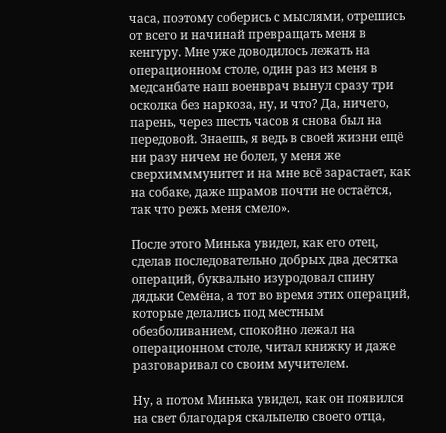часа, поэтому соберись с мыслями, отрешись от всего и начинай превращать меня в кенгуру. Мне уже доводилось лежать на операционном столе, один раз из меня в медсанбате наш военврач вынул сразу три осколка без наркоза, ну, и что? Да, ничего, парень, через шесть часов я снова был на передовой. Знаешь, я ведь в своей жизни ещё ни разу ничем не болел, у меня же сверхимммунитет и на мне всё зарастает, как на собаке, даже шрамов почти не остаётся, так что режь меня смело».

После этого Минька увидел, как его отец, сделав последовательно добрых два десятка операций, буквально изуродовал спину дядьки Семёна, а тот во время этих операций, которые делались под местным обезболиванием, спокойно лежал на операционном столе, читал книжку и даже разговаривал со своим мучителем.

Ну, а потом Минька увидел, как он появился на свет благодаря скальпелю своего отца,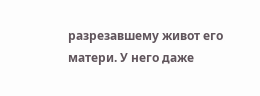разрезавшему живот его матери. У него даже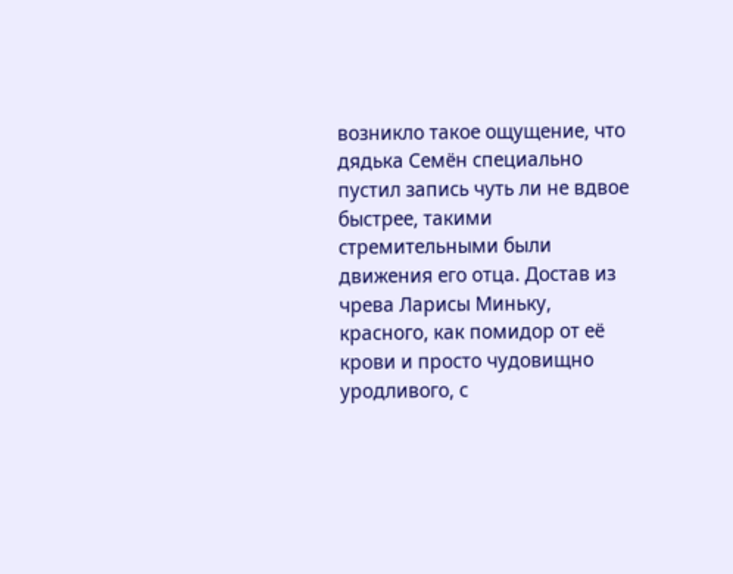возникло такое ощущение, что дядька Семён специально пустил запись чуть ли не вдвое быстрее, такими стремительными были движения его отца. Достав из чрева Ларисы Миньку, красного, как помидор от её крови и просто чудовищно уродливого, с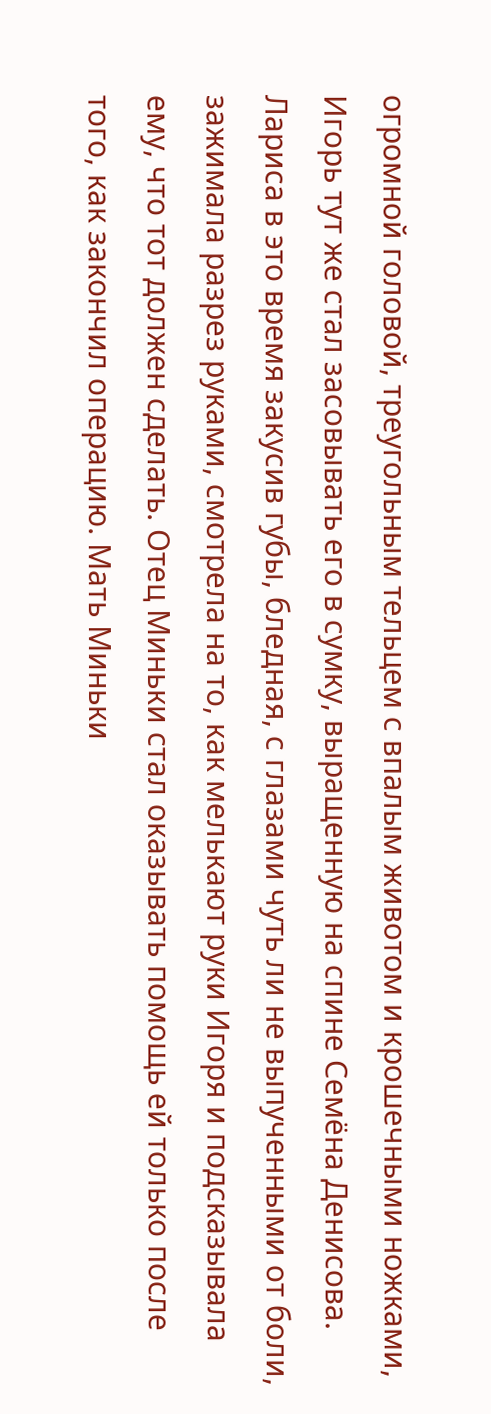огромной головой, треугольным тельцем с впалым животом и крошечными ножками, Игорь тут же стал засовывать его в сумку, выращенную на спине Семёна Денисова. Лариса в это время закусив губы, бледная, с глазами чуть ли не выпученными от боли, зажимала разрез руками, смотрела на то, как мелькают руки Игоря и подсказывала ему, что тот должен сделать. Отец Миньки стал оказывать помощь ей только после того, как закончил операцию. Мать Миньки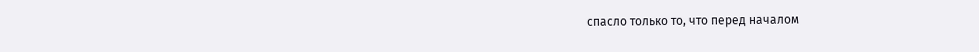спасло только то, что перед началом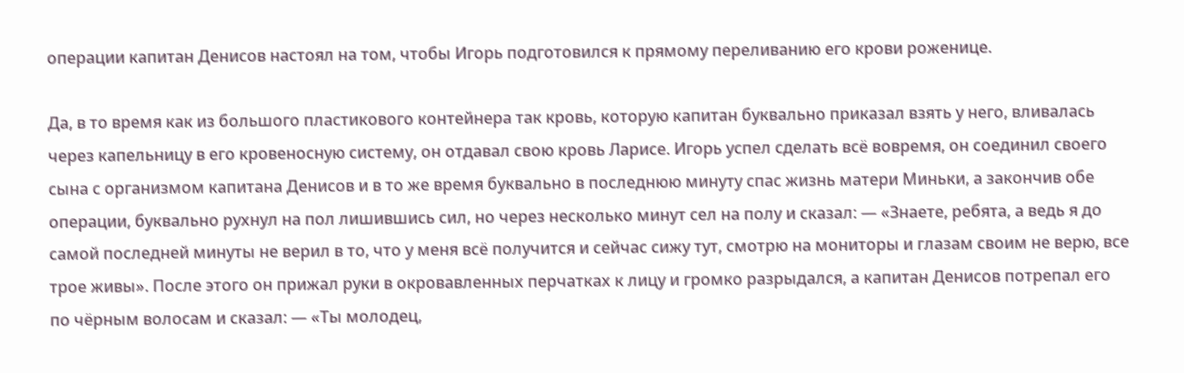операции капитан Денисов настоял на том, чтобы Игорь подготовился к прямому переливанию его крови роженице.

Да, в то время как из большого пластикового контейнера так кровь, которую капитан буквально приказал взять у него, вливалась через капельницу в его кровеносную систему, он отдавал свою кровь Ларисе. Игорь успел сделать всё вовремя, он соединил своего сына с организмом капитана Денисов и в то же время буквально в последнюю минуту спас жизнь матери Миньки, а закончив обе операции, буквально рухнул на пол лишившись сил, но через несколько минут сел на полу и сказал: — «Знаете, ребята, а ведь я до самой последней минуты не верил в то, что у меня всё получится и сейчас сижу тут, смотрю на мониторы и глазам своим не верю, все трое живы». После этого он прижал руки в окровавленных перчатках к лицу и громко разрыдался, а капитан Денисов потрепал его по чёрным волосам и сказал: — «Ты молодец,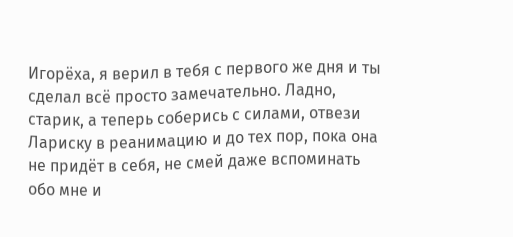Игорёха, я верил в тебя с первого же дня и ты сделал всё просто замечательно. Ладно, старик, а теперь соберись с силами, отвези Лариску в реанимацию и до тех пор, пока она не придёт в себя, не смей даже вспоминать обо мне и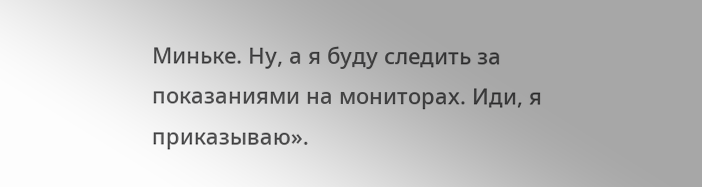Миньке. Ну, а я буду следить за показаниями на мониторах. Иди, я приказываю».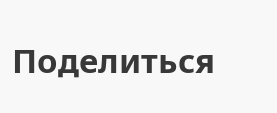Поделиться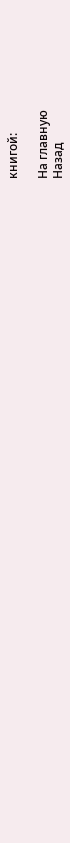книгой:

На главную
Назад